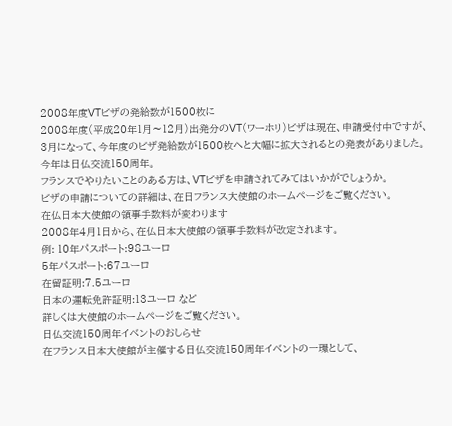2008年度VTビザの発給数が1500枚に
2008年度(平成20年1月〜12月)出発分のVT(ワーホリ)ビザは現在、申請受付中ですが、3月になって、今年度のビザ発給数が1500枚へと大幅に拡大されるとの発表がありました。
今年は日仏交流150周年。
フランスでやりたいことのある方は、VTビザを申請されてみてはいかがでしょうか。
ビザの申請についての詳細は、在日フランス大使館のホームページをご覧ください。
在仏日本大使館の領事手数料が変わります
2008年4月1日から、在仏日本大使館の領事手数料が改定されます。
例: 10年パスポート:98ユーロ
5年パスポート:67ユーロ
在留証明:7.5ユーロ
日本の運転免許証明:13ユーロ など
詳しくは大使館のホームページをご覧ください。
日仏交流150周年イベントのおしらせ
在フランス日本大使館が主催する日仏交流150周年イベントの一環として、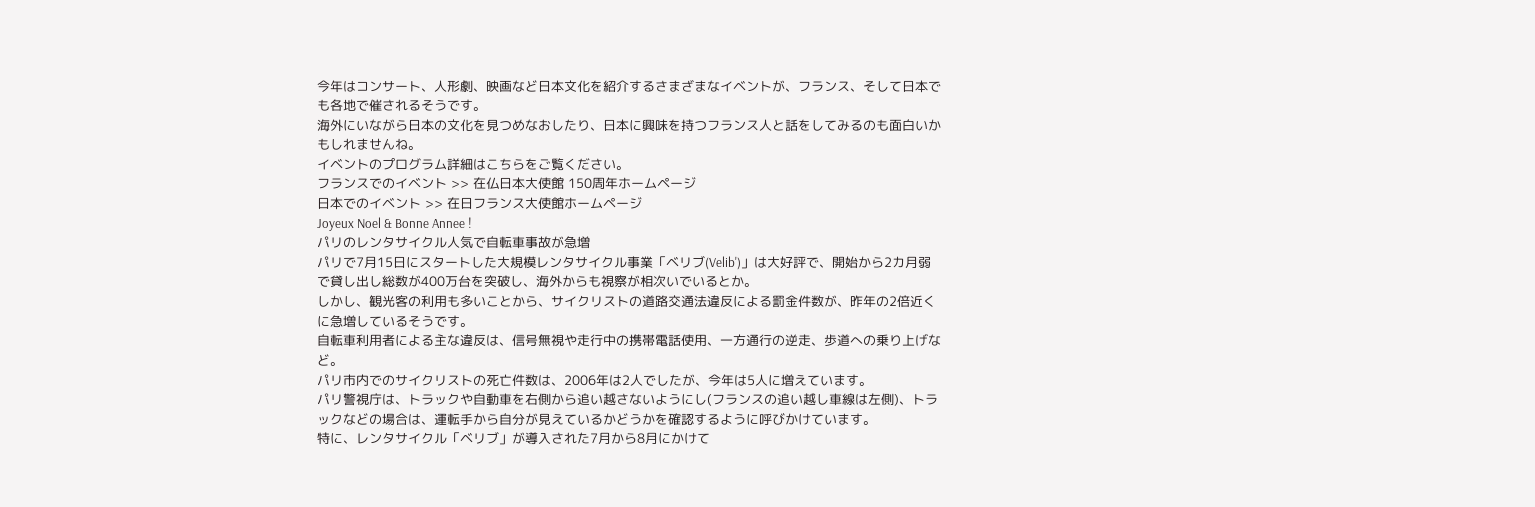今年はコンサート、人形劇、映画など日本文化を紹介するさまざまなイベントが、フランス、そして日本でも各地で催されるそうです。
海外にいながら日本の文化を見つめなおしたり、日本に興味を持つフランス人と話をしてみるのも面白いかもしれませんね。
イベントのプログラム詳細はこちらをご覧ください。
フランスでのイベント >> 在仏日本大使館 150周年ホームページ
日本でのイベント >> 在日フランス大使館ホームページ
Joyeux Noel & Bonne Annee !
パリのレンタサイクル人気で自転車事故が急増
パリで7月15日にスタートした大規模レンタサイクル事業「ベリブ(Velib')」は大好評で、開始から2カ月弱で貸し出し総数が400万台を突破し、海外からも視察が相次いでいるとか。
しかし、観光客の利用も多いことから、サイクリストの道路交通法違反による罰金件数が、昨年の2倍近くに急増しているそうです。
自転車利用者による主な違反は、信号無視や走行中の携帯電話使用、一方通行の逆走、歩道への乗り上げなど。
パリ市内でのサイクリストの死亡件数は、2006年は2人でしたが、今年は5人に増えています。
パリ警視庁は、トラックや自動車を右側から追い越さないようにし(フランスの追い越し車線は左側)、トラックなどの場合は、運転手から自分が見えているかどうかを確認するように呼びかけています。
特に、レンタサイクル「ベリブ」が導入された7月から8月にかけて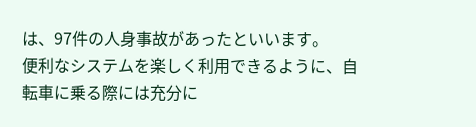は、97件の人身事故があったといいます。
便利なシステムを楽しく利用できるように、自転車に乗る際には充分に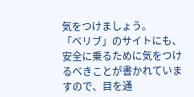気をつけましょう。
「ベリブ」のサイトにも、安全に乗るために気をつけるべきことが書かれていますので、目を通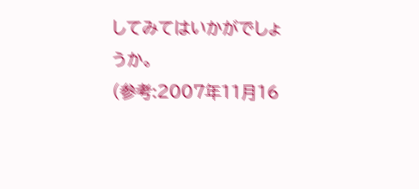してみてはいかがでしょうか。
(参考:2007年11月16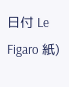日付 Le Figaro 紙)